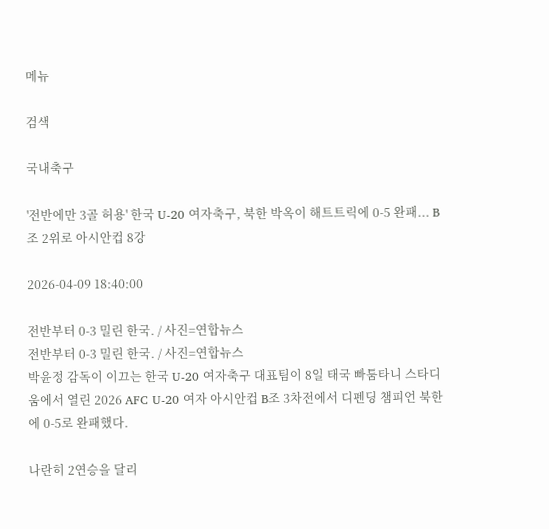메뉴

검색

국내축구

'전반에만 3골 허용' 한국 U-20 여자축구, 북한 박옥이 해트트릭에 0-5 완패... B조 2위로 아시안컵 8강

2026-04-09 18:40:00

전반부터 0-3 밀린 한국. / 사진=연합뉴스
전반부터 0-3 밀린 한국. / 사진=연합뉴스
박윤정 감독이 이끄는 한국 U-20 여자축구 대표팀이 8일 태국 빠툼타니 스타디움에서 열린 2026 AFC U-20 여자 아시안컵 B조 3차전에서 디펜딩 챔피언 북한에 0-5로 완패했다.

나란히 2연승을 달리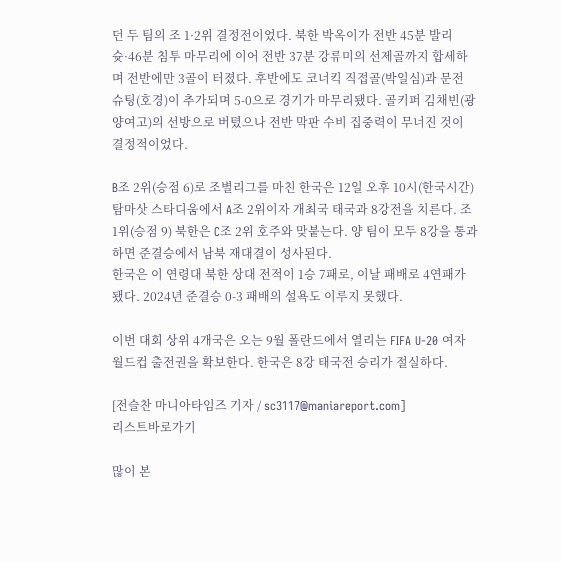던 두 팀의 조 1·2위 결정전이었다. 북한 박옥이가 전반 45분 발리슛·46분 침투 마무리에 이어 전반 37분 강류미의 선제골까지 합세하며 전반에만 3골이 터졌다. 후반에도 코너킥 직접골(박일심)과 문전 슈팅(호경)이 추가되며 5-0으로 경기가 마무리됐다. 골키퍼 김채빈(광양여고)의 선방으로 버텼으나 전반 막판 수비 집중력이 무너진 것이 결정적이었다.

B조 2위(승점 6)로 조별리그를 마친 한국은 12일 오후 10시(한국시간) 탐마삿 스타디움에서 A조 2위이자 개최국 태국과 8강전을 치른다. 조 1위(승점 9) 북한은 C조 2위 호주와 맞붙는다. 양 팀이 모두 8강을 통과하면 준결승에서 남북 재대결이 성사된다.
한국은 이 연령대 북한 상대 전적이 1승 7패로, 이날 패배로 4연패가 됐다. 2024년 준결승 0-3 패배의 설욕도 이루지 못했다.

이번 대회 상위 4개국은 오는 9월 폴란드에서 열리는 FIFA U-20 여자 월드컵 출전권을 확보한다. 한국은 8강 태국전 승리가 절실하다.

[전슬찬 마니아타임즈 기자 / sc3117@maniareport.com]
리스트바로가기

많이 본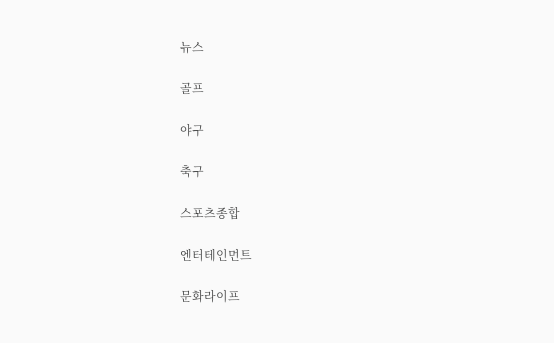뉴스

골프

야구

축구

스포츠종합

엔터테인먼트

문화라이프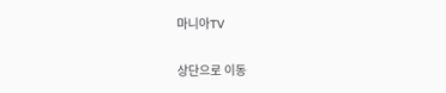마니아TV

상단으로 이동